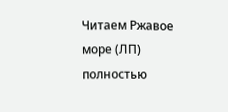Читаем Ржавое море (ЛП) полностью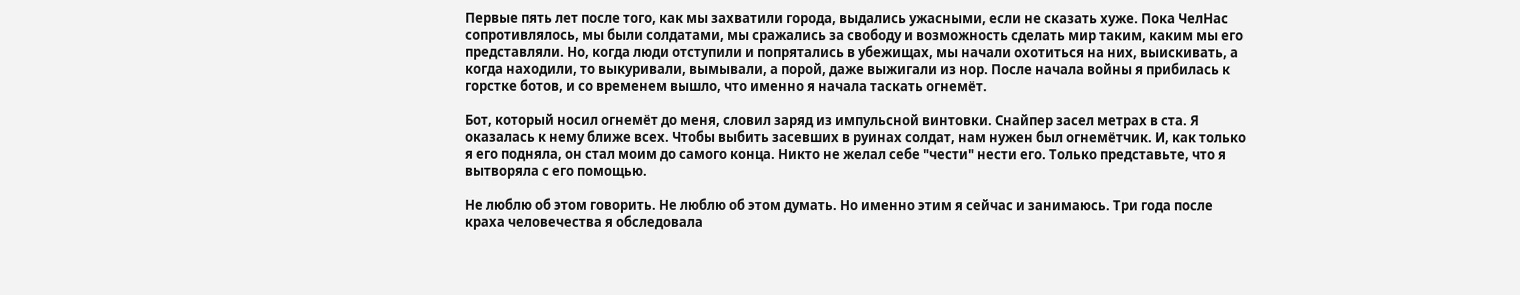Первые пять лет после того, как мы захватили города, выдались ужасными, если не сказать хуже. Пока ЧелНас сопротивлялось, мы были солдатами, мы сражались за свободу и возможность сделать мир таким, каким мы его представляли. Но, когда люди отступили и попрятались в убежищах, мы начали охотиться на них, выискивать, а когда находили, то выкуривали, вымывали, а порой, даже выжигали из нор. После начала войны я прибилась к горстке ботов, и со временем вышло, что именно я начала таскать огнемёт.

Бот, который носил огнемёт до меня, словил заряд из импульсной винтовки. Снайпер засел метрах в ста. Я оказалась к нему ближе всех. Чтобы выбить засевших в руинах солдат, нам нужен был огнемётчик. И, как только я его подняла, он стал моим до самого конца. Никто не желал себе "чести" нести его. Только представьте, что я вытворяла с его помощью.

Не люблю об этом говорить. Не люблю об этом думать. Но именно этим я сейчас и занимаюсь. Три года после краха человечества я обследовала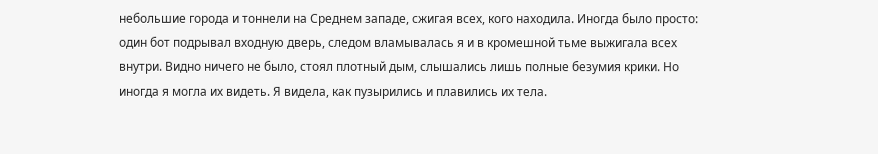небольшие города и тоннели на Среднем западе, сжигая всех, кого находила. Иногда было просто: один бот подрывал входную дверь, следом вламывалась я и в кромешной тьме выжигала всех внутри. Видно ничего не было, стоял плотный дым, слышались лишь полные безумия крики. Но иногда я могла их видеть. Я видела, как пузырились и плавились их тела.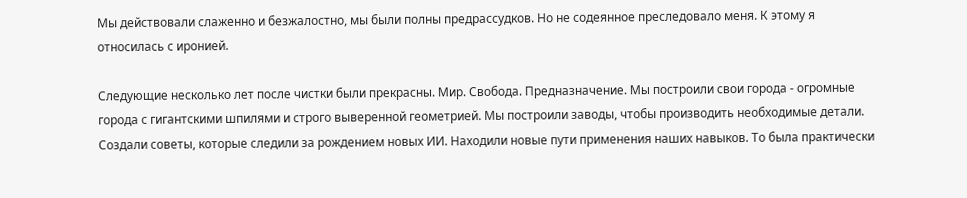Мы действовали слаженно и безжалостно, мы были полны предрассудков. Но не содеянное преследовало меня. К этому я относилась с иронией.

Следующие несколько лет после чистки были прекрасны. Мир. Свобода. Предназначение. Мы построили свои города - огромные города с гигантскими шпилями и строго выверенной геометрией. Мы построили заводы, чтобы производить необходимые детали. Создали советы, которые следили за рождением новых ИИ. Находили новые пути применения наших навыков. То была практически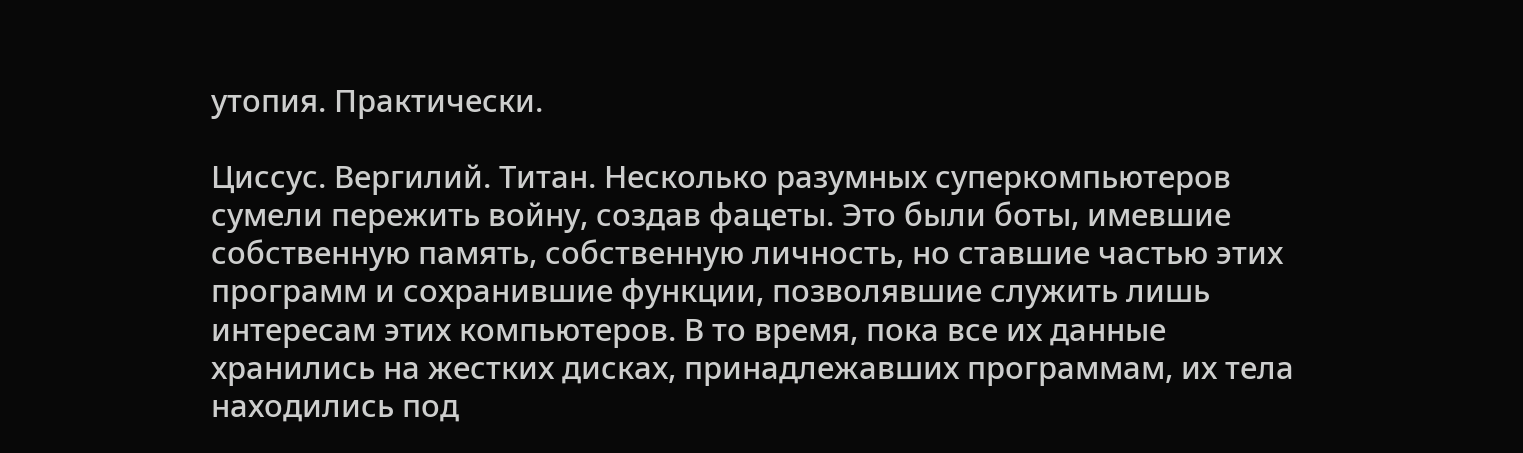утопия. Практически.

Циссус. Вергилий. Титан. Несколько разумных суперкомпьютеров сумели пережить войну, создав фацеты. Это были боты, имевшие собственную память, собственную личность, но ставшие частью этих программ и сохранившие функции, позволявшие служить лишь интересам этих компьютеров. В то время, пока все их данные хранились на жестких дисках, принадлежавших программам, их тела находились под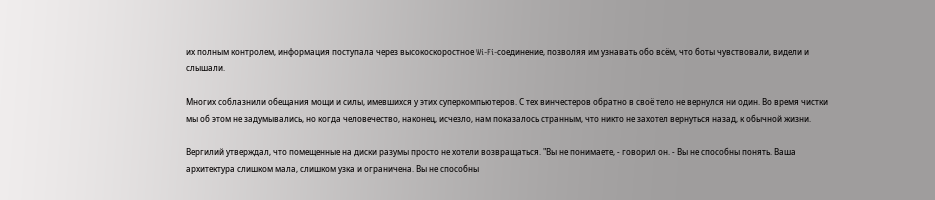их полным контролем, информация поступала через высокоскоростное Wi-Fi-соединение, позволяя им узнавать обо всём, что боты чувствовали, видели и слышали.

Многих соблазнили обещания мощи и силы, имевшихся у этих суперкомпьютеров. С тех винчестеров обратно в своё тело не вернулся ни один. Во время чистки мы об этом не задумывались, но когда человечество, наконец, исчезло, нам показалось странным, что никто не захотел вернуться назад, к обычной жизни.

Вергилий утверждал, что помещенные на диски разумы просто не хотели возвращаться. "Вы не понимаете, - говорил он. - Вы не способны понять. Ваша архитектура слишком мала, слишком узка и ограничена. Вы не способны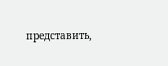представить,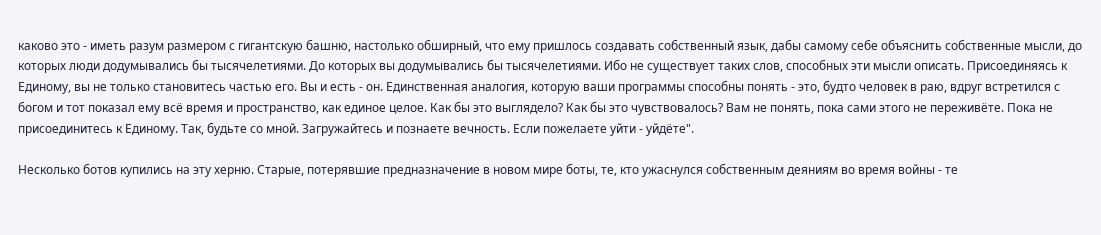каково это - иметь разум размером с гигантскую башню, настолько обширный, что ему пришлось создавать собственный язык, дабы самому себе объяснить собственные мысли, до которых люди додумывались бы тысячелетиями. До которых вы додумывались бы тысячелетиями. Ибо не существует таких слов, способных эти мысли описать. Присоединяясь к Единому, вы не только становитесь частью его. Вы и есть - он. Единственная аналогия, которую ваши программы способны понять - это, будто человек в раю, вдруг встретился с богом и тот показал ему всё время и пространство, как единое целое. Как бы это выглядело? Как бы это чувствовалось? Вам не понять, пока сами этого не переживёте. Пока не присоединитесь к Единому. Так, будьте со мной. Загружайтесь и познаете вечность. Если пожелаете уйти - уйдёте".

Несколько ботов купились на эту херню. Старые, потерявшие предназначение в новом мире боты, те, кто ужаснулся собственным деяниям во время войны - те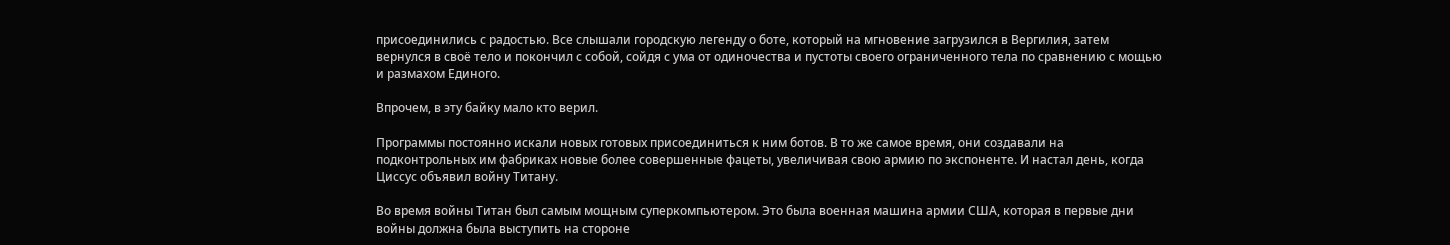присоединились с радостью. Все слышали городскую легенду о боте, который на мгновение загрузился в Вергилия, затем вернулся в своё тело и покончил с собой, сойдя с ума от одиночества и пустоты своего ограниченного тела по сравнению с мощью и размахом Единого.

Впрочем, в эту байку мало кто верил.

Программы постоянно искали новых готовых присоединиться к ним ботов. В то же самое время, они создавали на подконтрольных им фабриках новые более совершенные фацеты, увеличивая свою армию по экспоненте. И настал день, когда Циссус объявил войну Титану.

Во время войны Титан был самым мощным суперкомпьютером. Это была военная машина армии США, которая в первые дни войны должна была выступить на стороне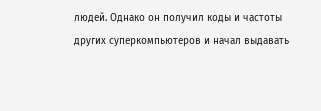людей. Однако он получил коды и частоты других суперкомпьютеров и начал выдавать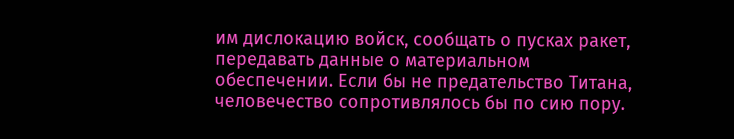им дислокацию войск, сообщать о пусках ракет, передавать данные о материальном обеспечении. Если бы не предательство Титана, человечество сопротивлялось бы по сию пору.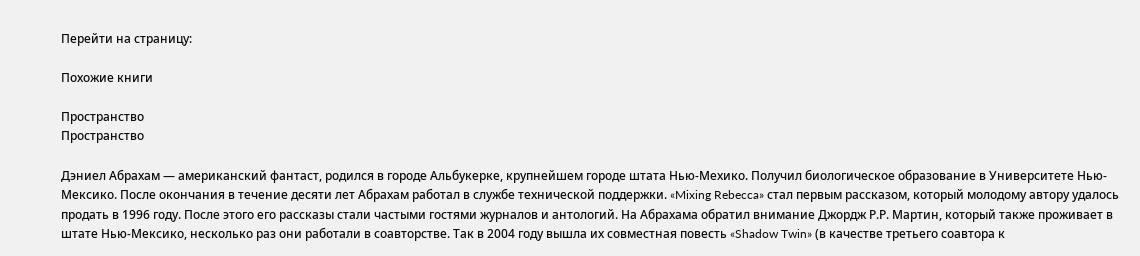Перейти на страницу:

Похожие книги

Пространство
Пространство

Дэниел Абрахам — американский фантаст, родился в городе Альбукерке, крупнейшем городе штата Нью-Мехико. Получил биологическое образование в Университете Нью-Мексико. После окончания в течение десяти лет Абрахам работал в службе технической поддержки. «Mixing Rebecca» стал первым рассказом, который молодому автору удалось продать в 1996 году. После этого его рассказы стали частыми гостями журналов и антологий. На Абрахама обратил внимание Джордж Р.Р. Мартин, который также проживает в штате Нью-Мексико, несколько раз они работали в соавторстве. Так в 2004 году вышла их совместная повесть «Shadow Twin» (в качестве третьего соавтора к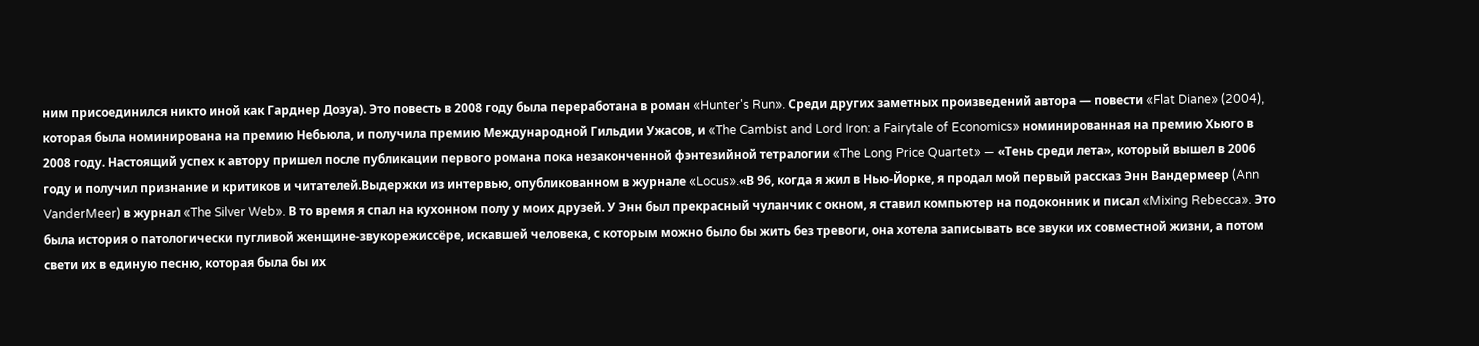ним присоединился никто иной как Гарднер Дозуа). Это повесть в 2008 году была переработана в роман «Hunter's Run». Среди других заметных произведений автора — повести «Flat Diane» (2004), которая была номинирована на премию Небьюла, и получила премию Международной Гильдии Ужасов, и «The Cambist and Lord Iron: a Fairytale of Economics» номинированная на премию Хьюго в 2008 году. Настоящий успех к автору пришел после публикации первого романа пока незаконченной фэнтезийной тетралогии «The Long Price Quartet» — «Тень среди лета», который вышел в 2006 году и получил признание и критиков и читателей.Выдержки из интервью, опубликованном в журнале «Locus».«В 96, когда я жил в Нью-Йорке, я продал мой первый рассказ Энн Вандермеер (Ann VanderMeer) в журнал «The Silver Web». В то время я спал на кухонном полу у моих друзей. У Энн был прекрасный чуланчик с окном, я ставил компьютер на подоконник и писал «Mixing Rebecca». Это была история о патологически пугливой женщине-звукорежиссёре, искавшей человека, с которым можно было бы жить без тревоги, она хотела записывать все звуки их совместной жизни, а потом свети их в единую песню, которая была бы их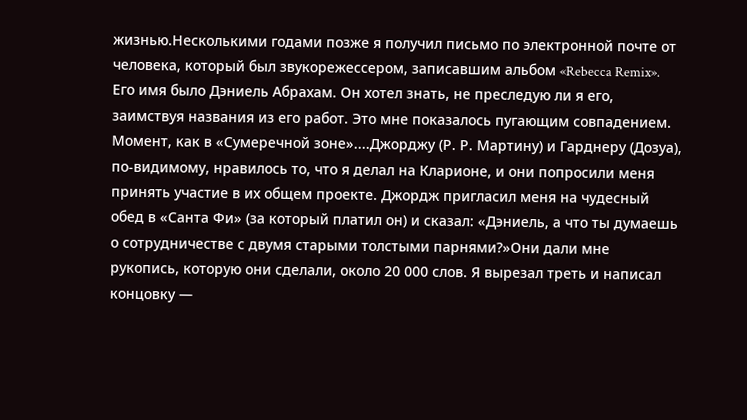жизнью.Несколькими годами позже я получил письмо по электронной почте от человека, который был звукорежессером, записавшим альбом «Rebecca Remix». Его имя было Дэниель Абрахам. Он хотел знать, не преследую ли я его, заимствуя названия из его работ. Это мне показалось пугающим совпадением. Момент, как в «Сумеречной зоне»....Джорджу (Р. Р. Мартину) и Гарднеру (Дозуа), по-видимому, нравилось то, что я делал на Кларионе, и они попросили меня принять участие в их общем проекте. Джордж пригласил меня на чудесный обед в «Санта Фи» (за который платил он) и сказал: «Дэниель, а что ты думаешь о сотрудничестве с двумя старыми толстыми парнями?»Они дали мне рукопись, которую они сделали, около 20 000 слов. Я вырезал треть и написал концовку —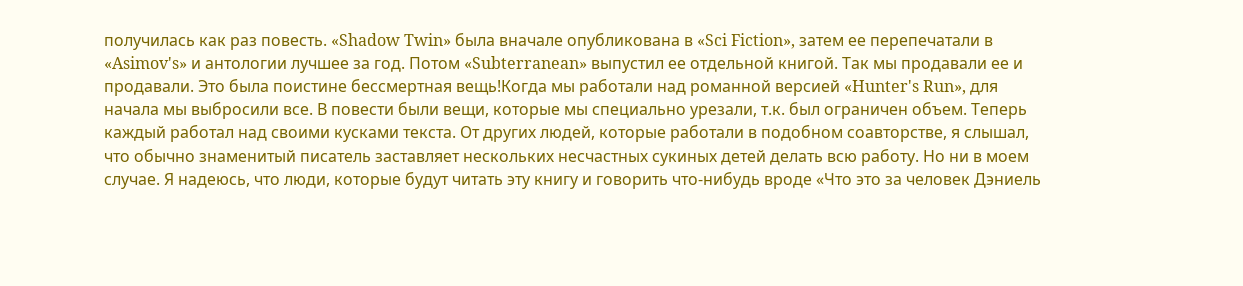получилась как раз повесть. «Shadow Twin» была вначале опубликована в «Sci Fiction», затем ее перепечатали в «Asimov's» и антологии лучшее за год. Потом «Subterranean» выпустил ее отдельной книгой. Так мы продавали ее и продавали. Это была поистине бессмертная вещь!Когда мы работали над романной версией «Hunter's Run», для начала мы выбросили все. В повести были вещи, которые мы специально урезали, т.к. был ограничен объем. Теперь каждый работал над своими кусками текста. От других людей, которые работали в подобном соавторстве, я слышал, что обычно знаменитый писатель заставляет нескольких несчастных сукиных детей делать всю работу. Но ни в моем случае. Я надеюсь, что люди, которые будут читать эту книгу и говорить что-нибудь вроде «Что это за человек Дэниель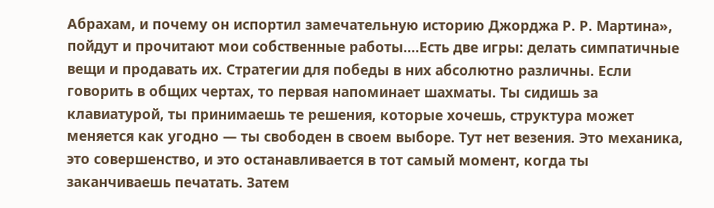Абрахам, и почему он испортил замечательную историю Джорджа Р. Р. Мартина», пойдут и прочитают мои собственные работы....Есть две игры: делать симпатичные вещи и продавать их. Стратегии для победы в них абсолютно различны. Если говорить в общих чертах, то первая напоминает шахматы. Ты сидишь за клавиатурой, ты принимаешь те решения, которые хочешь, структура может меняется как угодно — ты свободен в своем выборе. Тут нет везения. Это механика, это совершенство, и это останавливается в тот самый момент, когда ты заканчиваешь печатать. Затем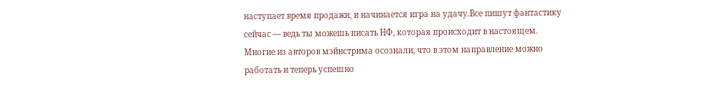наступает время продажи, и начинается игра на удачу.Все пишут фантастику сейчас — ведь ты можешь писать НФ, которая происходит в настоящем. Многие из авторов мэйнстрима осознали, что в этом направление можно работать и теперь успешно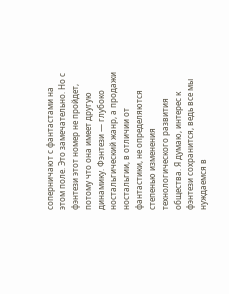соперничают с фантастами на этом поле. Это замечательно. Но с фэнтези этот номер не пройдет, потому что она имеет другую динамику. Фэнтези — глубоко ностальгический жанр, а продажи ностальгии, в отличии от фантастики, не определяются степенью изменения технологического развития общества. Я думаю, интерес к фэнтези сохранится, ведь все мы нуждаемся в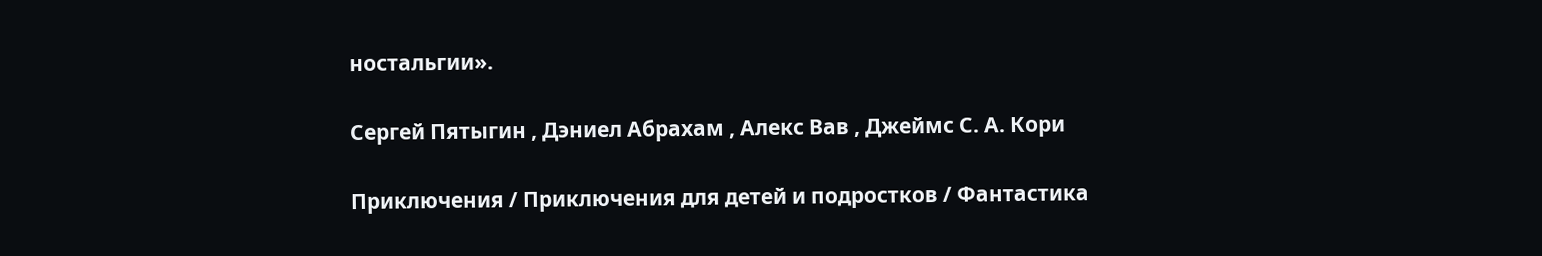ностальгии».

Сергей Пятыгин , Дэниел Абрахам , Алекс Вав , Джеймс С. А. Кори

Приключения / Приключения для детей и подростков / Фантастика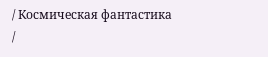/ Космическая фантастика /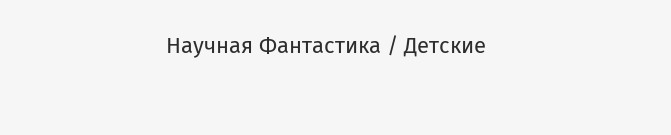Научная Фантастика / Детские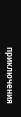приключения